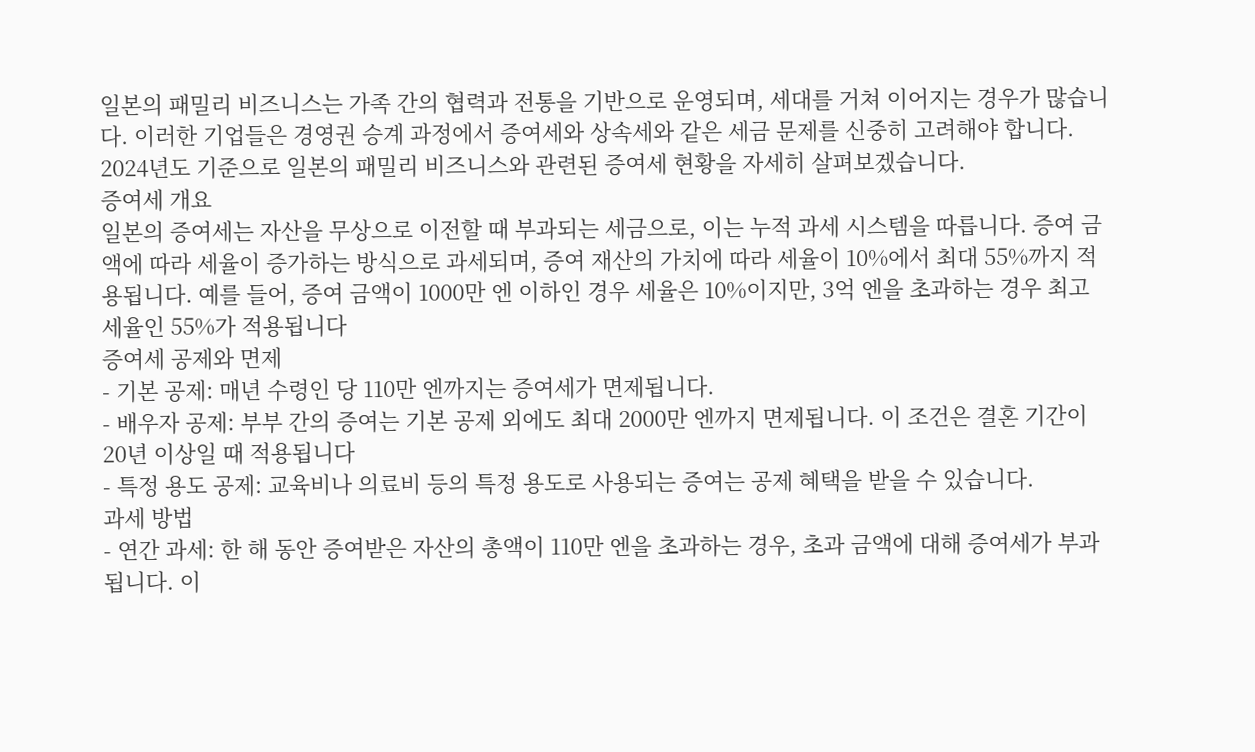일본의 패밀리 비즈니스는 가족 간의 협력과 전통을 기반으로 운영되며, 세대를 거쳐 이어지는 경우가 많습니다. 이러한 기업들은 경영권 승계 과정에서 증여세와 상속세와 같은 세금 문제를 신중히 고려해야 합니다. 2024년도 기준으로 일본의 패밀리 비즈니스와 관련된 증여세 현황을 자세히 살펴보겠습니다.
증여세 개요
일본의 증여세는 자산을 무상으로 이전할 때 부과되는 세금으로, 이는 누적 과세 시스템을 따릅니다. 증여 금액에 따라 세율이 증가하는 방식으로 과세되며, 증여 재산의 가치에 따라 세율이 10%에서 최대 55%까지 적용됩니다. 예를 들어, 증여 금액이 1000만 엔 이하인 경우 세율은 10%이지만, 3억 엔을 초과하는 경우 최고 세율인 55%가 적용됩니다
증여세 공제와 면제
- 기본 공제: 매년 수령인 당 110만 엔까지는 증여세가 면제됩니다.
- 배우자 공제: 부부 간의 증여는 기본 공제 외에도 최대 2000만 엔까지 면제됩니다. 이 조건은 결혼 기간이 20년 이상일 때 적용됩니다
- 특정 용도 공제: 교육비나 의료비 등의 특정 용도로 사용되는 증여는 공제 혜택을 받을 수 있습니다.
과세 방법
- 연간 과세: 한 해 동안 증여받은 자산의 총액이 110만 엔을 초과하는 경우, 초과 금액에 대해 증여세가 부과됩니다. 이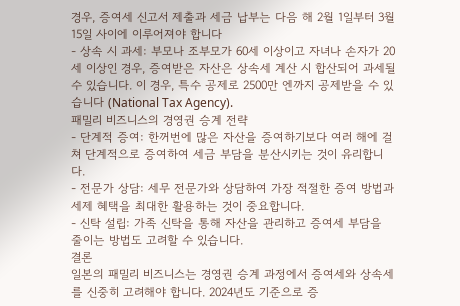경우, 증여세 신고서 제출과 세금 납부는 다음 해 2월 1일부터 3월 15일 사이에 이루어져야 합니다
- 상속 시 과세: 부모나 조부모가 60세 이상이고 자녀나 손자가 20세 이상인 경우, 증여받은 자산은 상속세 계산 시 합산되어 과세될 수 있습니다. 이 경우, 특수 공제로 2500만 엔까지 공제받을 수 있습니다 (National Tax Agency).
패밀리 비즈니스의 경영권 승계 전략
- 단계적 증여: 한꺼번에 많은 자산을 증여하기보다 여러 해에 걸쳐 단계적으로 증여하여 세금 부담을 분산시키는 것이 유리합니다.
- 전문가 상담: 세무 전문가와 상담하여 가장 적절한 증여 방법과 세제 혜택을 최대한 활용하는 것이 중요합니다.
- 신탁 설립: 가족 신탁을 통해 자산을 관리하고 증여세 부담을 줄이는 방법도 고려할 수 있습니다.
결론
일본의 패밀리 비즈니스는 경영권 승계 과정에서 증여세와 상속세를 신중히 고려해야 합니다. 2024년도 기준으로 증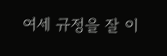여세 규정을 잘 이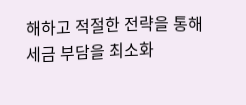해하고 적절한 전략을 통해 세금 부담을 최소화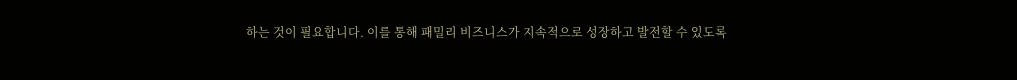하는 것이 필요합니다. 이를 통해 패밀리 비즈니스가 지속적으로 성장하고 발전할 수 있도록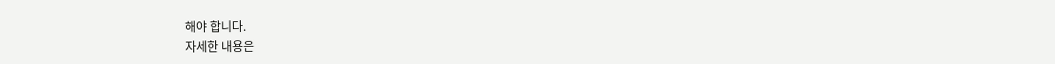해야 합니다.
자세한 내용은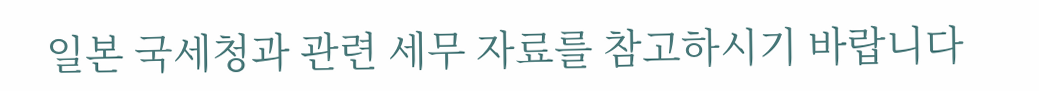일본 국세청과 관련 세무 자료를 참고하시기 바랍니다